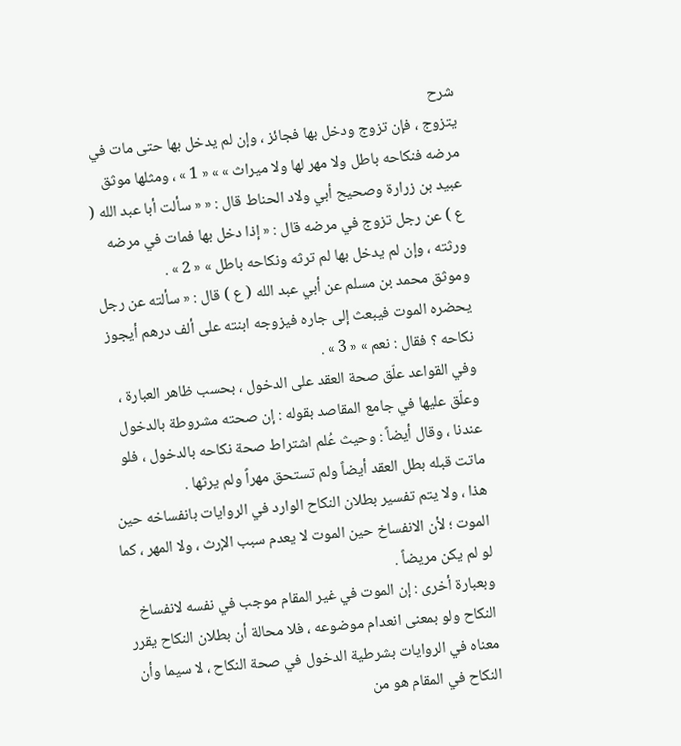شرح
يتزوج ، فإن تزوج ودخل بها فجائز ، وإن لم يدخل بها حتى مات في مرضه فنكاحه باطل ولا مهر لها ولا ميراث » » « 1 » ، ومثلها موثق عبيد بن زرارة وصحيح أبي ولاد الحناط قال : « « سألت أبا عبد الله ( ع ) عن رجل تزوج في مرضه قال : « إذا دخل بها فمات في مرضه ورثته ، وإن لم يدخل بها لم ترثه ونكاحه باطل » « 2 » .
وموثق محمد بن مسلم عن أبي عبد الله ( ع ) قال : « سألته عن رجل يحضره الموت فيبعث إلى جاره فيزوجه ابنته على ألف درهم أيجوز نكاحه ؟ فقال : نعم » « 3 » .
وفي القواعد علّق صحة العقد على الدخول ، بحسب ظاهر العبارة ، وعلّق عليها في جامع المقاصد بقوله : إن صحته مشروطة بالدخول عندنا ، وقال أيضاً : وحيث عُلم اشتراط صحة نكاحه بالدخول ، فلو ماتت قبله بطل العقد أيضاً ولم تستحق مهراً ولم يرثها .
هذا ، ولا يتم تفسير بطلان النكاح الوارد في الروايات بانفساخه حين الموت ؛ لأن الانفساخ حين الموت لا يعدم سبب الإرث ، ولا المهر ، كما لو لم يكن مريضاً .
وبعبارة أخرى : إن الموت في غير المقام موجب في نفسه لانفساخ النكاح ولو بمعنى انعدام موضوعه ، فلا محالة أن بطلان النكاح يقرر معناه في الروايات بشرطية الدخول في صحة النكاح ، لا سيما وأن النكاح في المقام هو من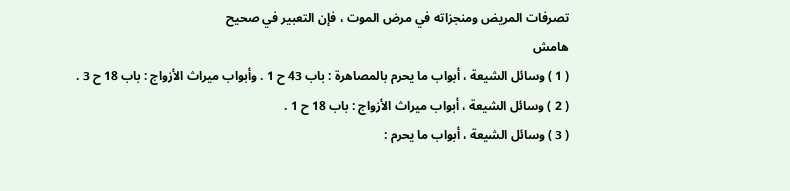تصرفات المريض ومنجزاته في مرض الموت ، فإن التعبير في صحيح
هامش
( 1 ) وسائل الشيعة ، أبواب ما يحرم بالمصاهرة : باب 43 ح 1 . وأبواب ميراث الأزواج : باب 18 ح 3 .
( 2 ) وسائل الشيعة ، أبواب ميراث الأزواج : باب 18 ح 1 .
( 3 ) وسائل الشيعة ، أبواب ما يحرم :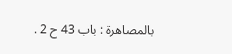بالمصاهرة : باب 43 ح 2 .